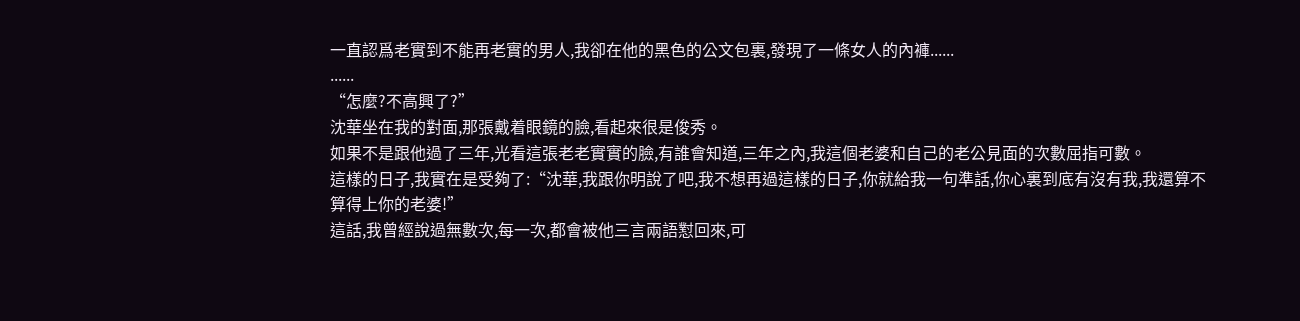一直認爲老實到不能再老實的男人,我卻在他的黑色的公文包裏,發現了一條女人的內褲......
......
“怎麼?不高興了?”
沈華坐在我的對面,那張戴着眼鏡的臉,看起來很是俊秀。
如果不是跟他過了三年,光看這張老老實實的臉,有誰會知道,三年之內,我這個老婆和自己的老公見面的次數屈指可數。
這樣的日子,我實在是受夠了:“沈華,我跟你明說了吧,我不想再過這樣的日子,你就給我一句準話,你心裏到底有沒有我,我還算不算得上你的老婆!”
這話,我曾經說過無數次,每一次,都會被他三言兩語懟回來,可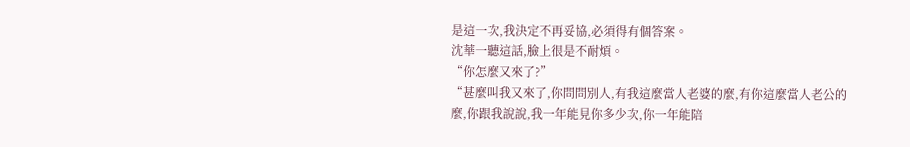是這一次,我決定不再妥協,必須得有個答案。
沈華一聽這話,臉上很是不耐煩。
“你怎麼又來了?”
“甚麼叫我又來了,你問問別人,有我這麼當人老婆的麼,有你這麼當人老公的麼,你跟我說說,我一年能見你多少次,你一年能陪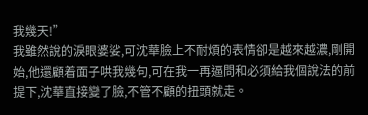我幾天!”
我雖然說的淚眼婆娑,可沈華臉上不耐煩的表情卻是越來越濃,剛開始,他還顧着面子哄我幾句,可在我一再逼問和必須給我個說法的前提下,沈華直接變了臉,不管不顧的扭頭就走。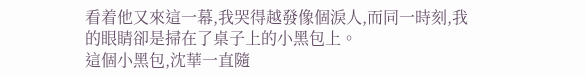看着他又來這一幕,我哭得越發像個淚人,而同一時刻,我的眼睛卻是掃在了桌子上的小黑包上。
這個小黑包,沈華一直隨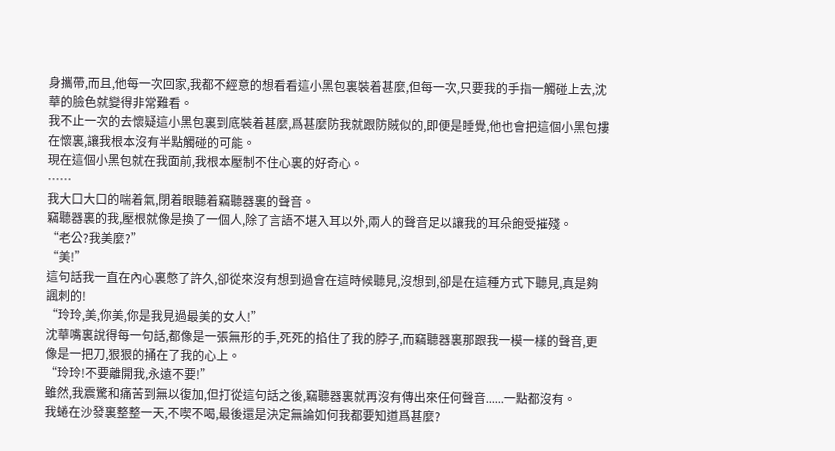身攜帶,而且,他每一次回家,我都不經意的想看看這小黑包裏裝着甚麼,但每一次,只要我的手指一觸碰上去,沈華的臉色就變得非常難看。
我不止一次的去懷疑這小黑包裏到底裝着甚麼,爲甚麼防我就跟防賊似的,即便是睡覺,他也會把這個小黑包摟在懷裏,讓我根本沒有半點觸碰的可能。
現在這個小黑包就在我面前,我根本壓制不住心裏的好奇心。
……
我大口大口的喘着氣,閉着眼聽着竊聽器裏的聲音。
竊聽器裏的我,壓根就像是換了一個人,除了言語不堪入耳以外,兩人的聲音足以讓我的耳朵飽受摧殘。
“老公?我美麼?”
“美!”
這句話我一直在內心裏憋了許久,卻從來沒有想到過會在這時候聽見,沒想到,卻是在這種方式下聽見,真是夠諷刺的!
“玲玲,美,你美,你是我見過最美的女人!”
沈華嘴裏說得每一句話,都像是一張無形的手,死死的掐住了我的脖子,而竊聽器裏那跟我一模一樣的聲音,更像是一把刀,狠狠的捅在了我的心上。
“玲玲!不要離開我,永遠不要!”
雖然,我震驚和痛苦到無以復加,但打從這句話之後,竊聽器裏就再沒有傳出來任何聲音......一點都沒有。
我蜷在沙發裏整整一天,不喫不喝,最後還是決定無論如何我都要知道爲甚麼?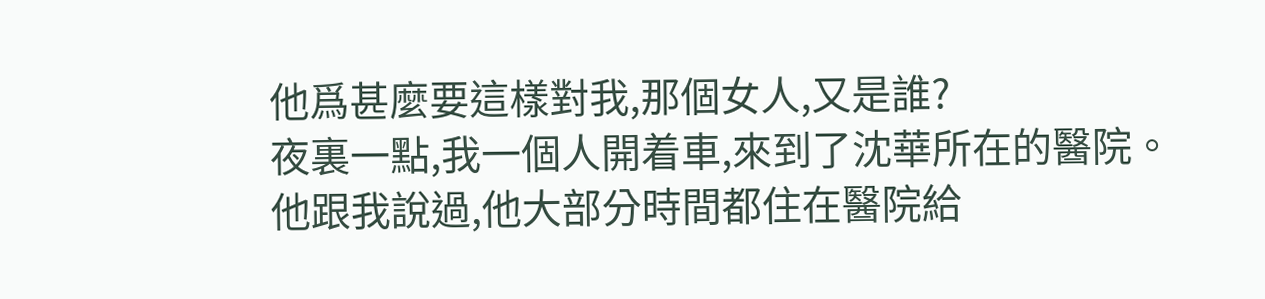他爲甚麼要這樣對我,那個女人,又是誰?
夜裏一點,我一個人開着車,來到了沈華所在的醫院。
他跟我說過,他大部分時間都住在醫院給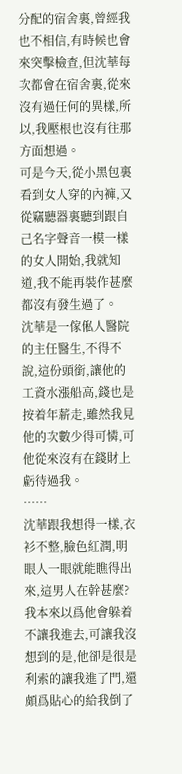分配的宿舍裏,曾經我也不相信,有時候也會來突擊檢查,但沈華每次都會在宿舍裏,從來沒有過任何的異樣,所以,我壓根也沒有往那方面想過。
可是今天,從小黑包裏看到女人穿的內褲,又從竊聽器裏聽到跟自己名字聲音一模一樣的女人開始,我就知道,我不能再裝作甚麼都沒有發生過了。
沈華是一傢俬人醫院的主任醫生,不得不說,這份頭銜,讓他的工資水漲船高,錢也是按着年薪走,雖然我見他的次數少得可憐,可他從來沒有在錢財上虧待過我。
……
沈華跟我想得一樣,衣衫不整,臉色紅潤,明眼人一眼就能瞧得出來,這男人在幹甚麼?
我本來以爲他會躲着不讓我進去,可讓我沒想到的是,他卻是很是利索的讓我進了門,還頗爲貼心的給我倒了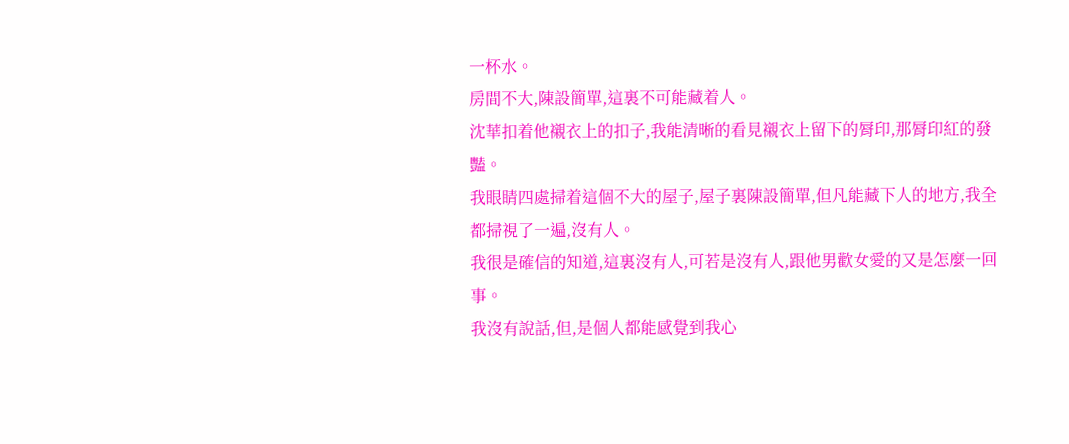一杯水。
房間不大,陳設簡單,這裏不可能藏着人。
沈華扣着他襯衣上的扣子,我能清晰的看見襯衣上留下的脣印,那脣印紅的發豔。
我眼睛四處掃着這個不大的屋子,屋子裏陳設簡單,但凡能藏下人的地方,我全都掃視了一遍,沒有人。
我很是確信的知道,這裏沒有人,可若是沒有人,跟他男歡女愛的又是怎麼一回事。
我沒有說話,但,是個人都能感覺到我心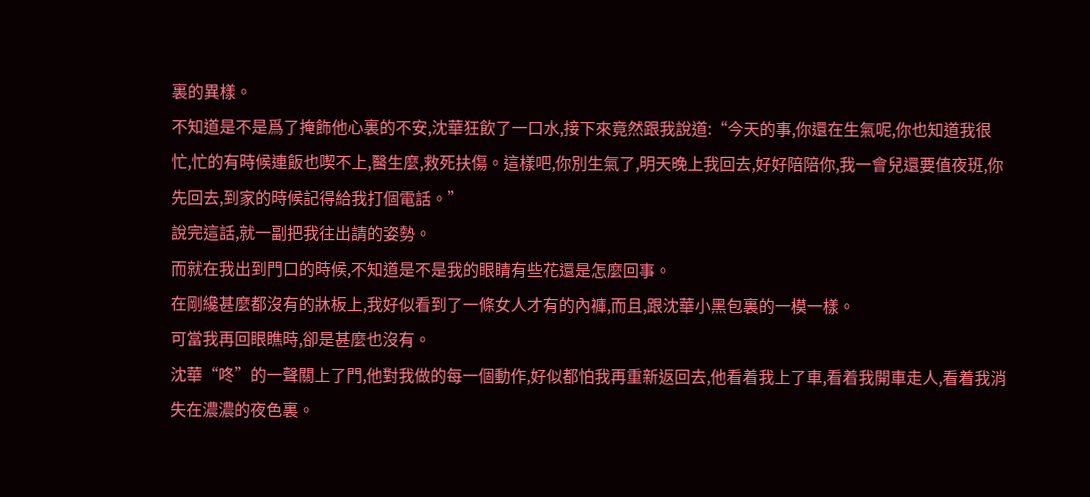裏的異樣。
不知道是不是爲了掩飾他心裏的不安,沈華狂飲了一口水,接下來竟然跟我說道:“今天的事,你還在生氣呢,你也知道我很忙,忙的有時候連飯也喫不上,醫生麼,救死扶傷。這樣吧,你別生氣了,明天晚上我回去,好好陪陪你,我一會兒還要值夜班,你先回去,到家的時候記得給我打個電話。”
說完這話,就一副把我往出請的姿勢。
而就在我出到門口的時候,不知道是不是我的眼睛有些花還是怎麼回事。
在剛纔甚麼都沒有的牀板上,我好似看到了一條女人才有的內褲,而且,跟沈華小黑包裏的一模一樣。
可當我再回眼瞧時,卻是甚麼也沒有。
沈華“咚”的一聲關上了門,他對我做的每一個動作,好似都怕我再重新返回去,他看着我上了車,看着我開車走人,看着我消失在濃濃的夜色裏。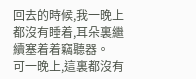回去的時候,我一晚上都沒有睡着,耳朵裏繼續塞着着竊聽器。
可一晚上,這裏都沒有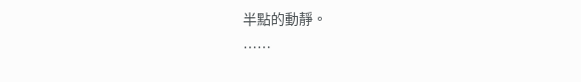半點的動靜。
……